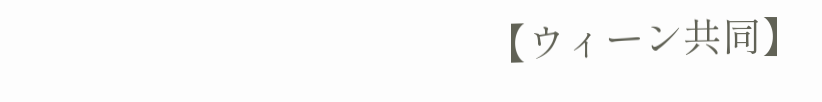【ウィーン共同】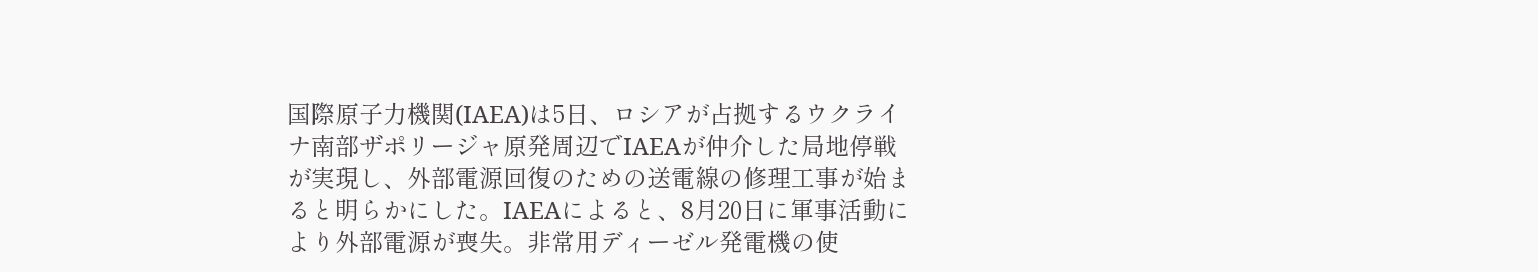国際原子力機関(IAEA)は5日、ロシアが占拠するウクライナ南部ザポリージャ原発周辺でIAEAが仲介した局地停戦が実現し、外部電源回復のための送電線の修理工事が始まると明らかにした。IAEAによると、8月20日に軍事活動により外部電源が喪失。非常用ディーゼル発電機の使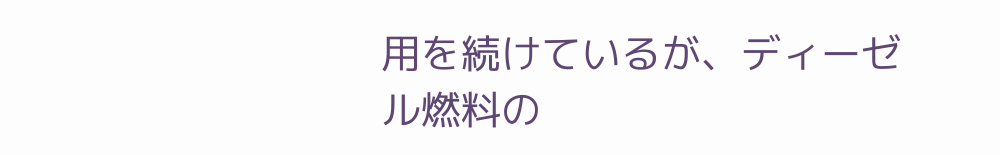用を続けているが、ディーゼル燃料の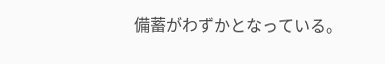備蓄がわずかとなっている。